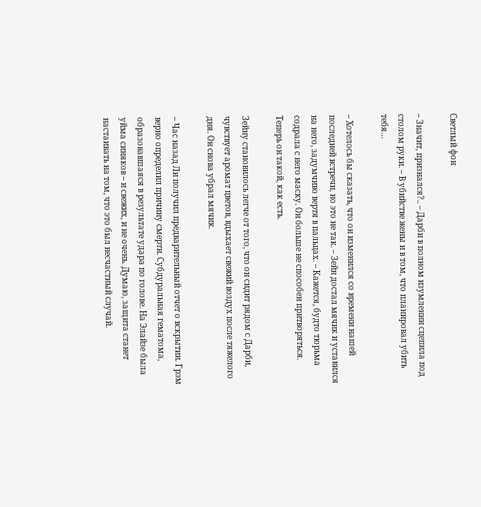Светлый фон

– Значит, признался?.. – Дарби в полном изумлении сцепила под столом руки. – В убийстве жены и в том, что планировал убить тебя…

– Хотелось бы сказать, что он изменился со времени нашей последней встречи, но это не так. – Зейн достал мячик и уставился на него, задумчиво вертя в пальцах. – Кажется, будто тюрьма содрала с него маску. Он больше не способен притворяться. Теперь он такой, как есть.

Зейну становилось легче от того, что он сидит рядом с Дарби, чувствует аромат цветов, вдыхает свежий воздух после тяжелого дня. Он снова убрал мячик.

– Час назад Ли получил предварительный отчет о вскрытии. Грэм верно определил причину смерти. Субдуральная гематома, образовавшаяся в результате удара по голове. На Элайзе была уйма синяков – и свежих, и не очень. Думаю, защита станет настаивать на том, что это был несчастный случай.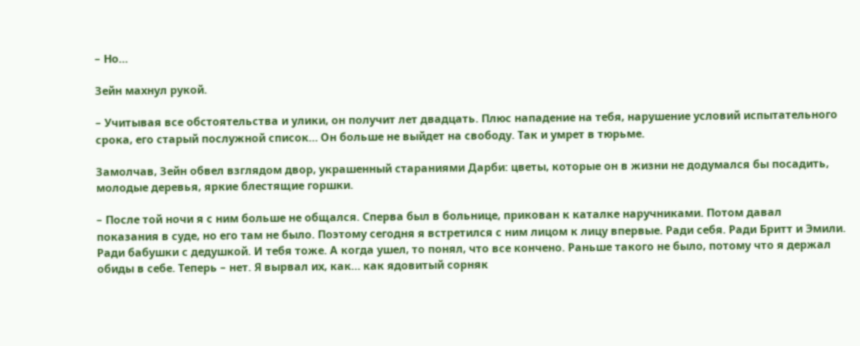– Но…

Зейн махнул рукой.

– Учитывая все обстоятельства и улики, он получит лет двадцать. Плюс нападение на тебя, нарушение условий испытательного срока, его старый послужной список… Он больше не выйдет на свободу. Так и умрет в тюрьме.

Замолчав, Зейн обвел взглядом двор, украшенный стараниями Дарби: цветы, которые он в жизни не додумался бы посадить, молодые деревья, яркие блестящие горшки.

– После той ночи я с ним больше не общался. Сперва был в больнице, прикован к каталке наручниками. Потом давал показания в суде, но его там не было. Поэтому сегодня я встретился с ним лицом к лицу впервые. Ради себя. Ради Бритт и Эмили. Ради бабушки с дедушкой. И тебя тоже. А когда ушел, то понял, что все кончено. Раньше такого не было, потому что я держал обиды в себе. Теперь – нет. Я вырвал их, как… как ядовитый сорняк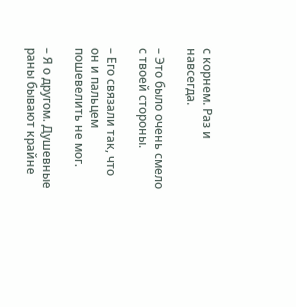с корнем. Раз и навсегда.

– Это было очень смело с твоей стороны.

– Его связали так, что он и пальцем пошевелить не мог.

– Я о другом. Душевные раны бывают крайне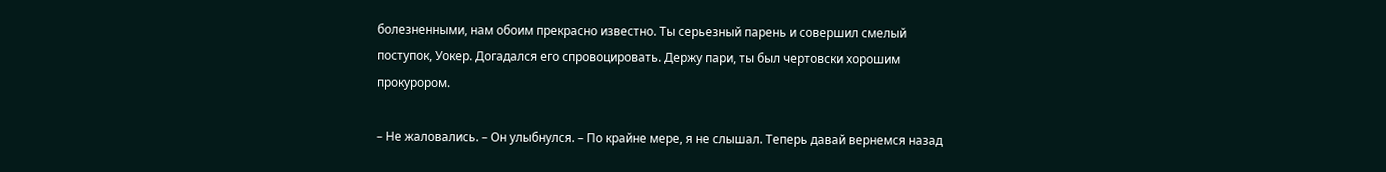болезненными, нам обоим прекрасно известно. Ты серьезный парень и совершил смелый поступок, Уокер. Догадался его спровоцировать. Держу пари, ты был чертовски хорошим прокурором.

– Не жаловались. – Он улыбнулся. – По крайне мере, я не слышал. Теперь давай вернемся назад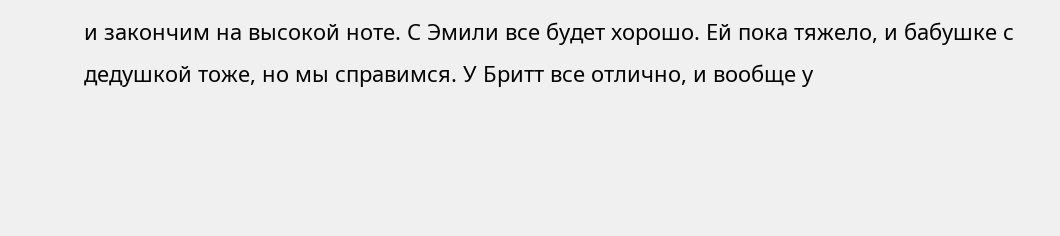и закончим на высокой ноте. С Эмили все будет хорошо. Ей пока тяжело, и бабушке с дедушкой тоже, но мы справимся. У Бритт все отлично, и вообще у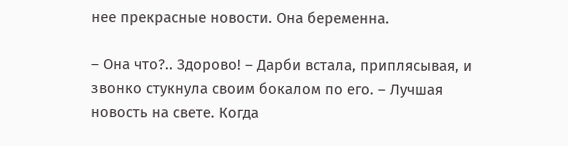нее прекрасные новости. Она беременна.

– Она что?.. Здорово! – Дарби встала, приплясывая, и звонко стукнула своим бокалом по его. – Лучшая новость на свете. Когда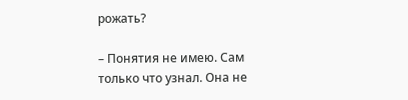рожать?

– Понятия не имею. Сам только что узнал. Она не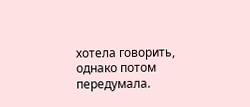хотела говорить, однако потом передумала.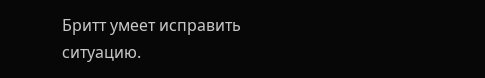Бритт умеет исправить ситуацию.